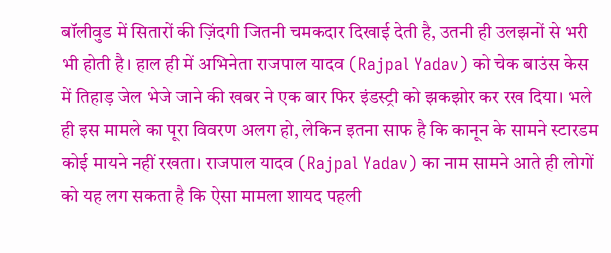बॉलीवुड में सितारों की ज़िंदगी जितनी चमकदार दिखाई देती है, उतनी ही उलझनों से भरी भी होती है। हाल ही में अभिनेता राजपाल यादव (Rajpal Yadav) को चेक बाउंस केस में तिहाड़ जेल भेजे जाने की खबर ने एक बार फिर इंडस्ट्री को झकझोर कर रख दिया। भले ही इस मामले का पूरा विवरण अलग हो, लेकिन इतना साफ है कि कानून के सामने स्टारडम कोई मायने नहीं रखता। राजपाल यादव (Rajpal Yadav) का नाम सामने आते ही लोगों को यह लग सकता है कि ऐसा मामला शायद पहली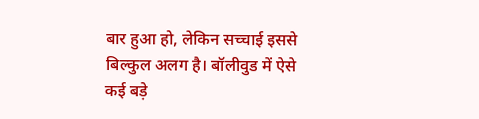बार हुआ हो, लेकिन सच्चाई इससे बिल्कुल अलग है। बॉलीवुड में ऐसे कई बड़े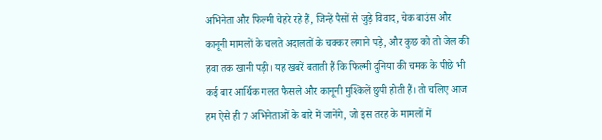अभिनेता और फिल्मी चेहरे रहे हैं, जिन्हें पैसों से जुड़े विवाद, चेक बाउंस और कानूनी मामलों के चलते अदालतों के चक्कर लगाने पड़े, और कुछ को तो जेल की हवा तक खानी पड़ी। यह खबरें बताती हैं कि फिल्मी दुनिया की चमक के पीछे भी कई बार आर्थिक गलत फैसले और कानूनी मुश्किलें छुपी होती हैं। तो चलिए आज हम ऐसे ही 7 अभिनेताओं के बारे में जानेंगे, जो इस तरह के मामलों में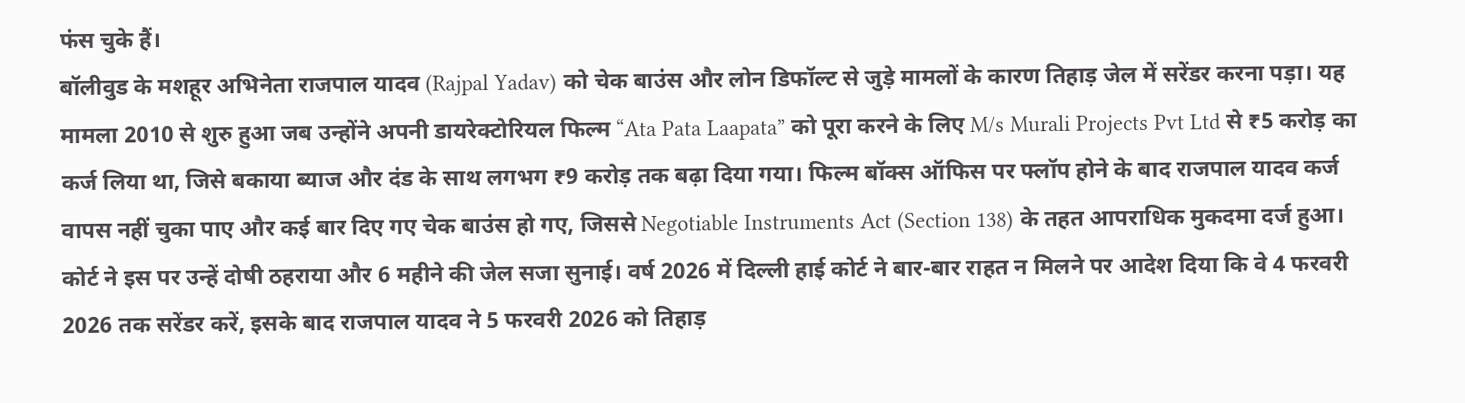फंस चुके हैं।
बॉलीवुड के मशहूर अभिनेता राजपाल यादव (Rajpal Yadav) को चेक बाउंस और लोन डिफॉल्ट से जुड़े मामलों के कारण तिहाड़ जेल में सरेंडर करना पड़ा। यह मामला 2010 से शुरु हुआ जब उन्होंने अपनी डायरेक्टोरियल फिल्म “Ata Pata Laapata” को पूरा करने के लिए M/s Murali Projects Pvt Ltd से ₹5 करोड़ का कर्ज लिया था, जिसे बकाया ब्याज और दंड के साथ लगभग ₹9 करोड़ तक बढ़ा दिया गया। फिल्म बॉक्स ऑफिस पर फ्लॉप होने के बाद राजपाल यादव कर्ज वापस नहीं चुका पाए और कई बार दिए गए चेक बाउंस हो गए, जिससे Negotiable Instruments Act (Section 138) के तहत आपराधिक मुकदमा दर्ज हुआ।
कोर्ट ने इस पर उन्हें दोषी ठहराया और 6 महीने की जेल सजा सुनाई। वर्ष 2026 में दिल्ली हाई कोर्ट ने बार-बार राहत न मिलने पर आदेश दिया कि वे 4 फरवरी 2026 तक सरेंडर करें, इसके बाद राजपाल यादव ने 5 फरवरी 2026 को तिहाड़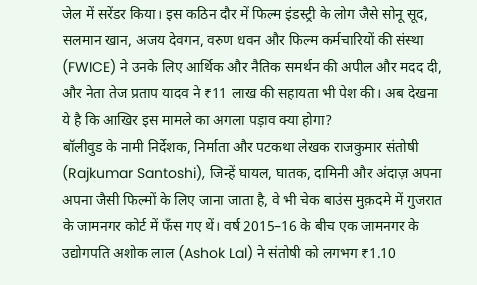जेल में सरेंडर किया। इस कठिन दौर में फिल्म इंडस्ट्री के लोग जैसे सोनू सूद, सलमान खान, अजय देवगन, वरुण धवन और फिल्म कर्मचारियों की संस्था (FWICE) ने उनके लिए आर्थिक और नैतिक समर्थन की अपील और मदद दी, और नेता तेज प्रताप यादव ने ₹11 लाख की सहायता भी पेश की। अब देखना ये है कि आखिर इस मामले का अगला पड़ाव क्या होगा?
बॉलीवुड के नामी निर्देशक, निर्माता और पटकथा लेखक राजकुमार संतोषी (Rajkumar Santoshi), जिन्हें घायल, घातक, दामिनी और अंदाज़ अपना अपना जैसी फिल्मों के लिए जाना जाता है, वे भी चेक बाउंस मुक़दमे में गुजरात के जामनगर कोर्ट में फँस गए थें। वर्ष 2015–16 के बीच एक जामनगर के उद्योगपति अशोक लाल (Ashok Lal) ने संतोषी को लगभग ₹1.10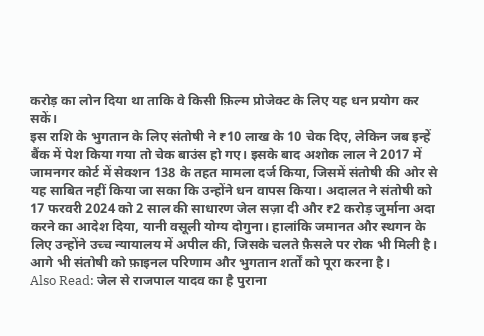करोड़ का लोन दिया था ताकि वे किसी फ़िल्म प्रोजेक्ट के लिए यह धन प्रयोग कर सकें।
इस राशि के भुगतान के लिए संतोषी ने ₹10 लाख के 10 चेक दिए, लेकिन जब इन्हें बैंक में पेश किया गया तो चेक बाउंस हो गए। इसके बाद अशोक लाल ने 2017 में जामनगर कोर्ट में सेक्शन 138 के तहत मामला दर्ज किया, जिसमें संतोषी की ओर से यह साबित नहीं किया जा सका कि उन्होंने धन वापस किया। अदालत ने संतोषी को 17 फरवरी 2024 को 2 साल की साधारण जेल सज़ा दी और ₹2 करोड़ जुर्माना अदा करने का आदेश दिया, यानी वसूली योग्य दोगुना। हालांकि जमानत और स्थगन के लिए उन्होंने उच्च न्यायालय में अपील की, जिसके चलते फ़ैसले पर रोक भी मिली है। आगे भी संतोषी को फ़ाइनल परिणाम और भुगतान शर्तों को पूरा करना है।
Also Read: जेल से राजपाल यादव का है पुराना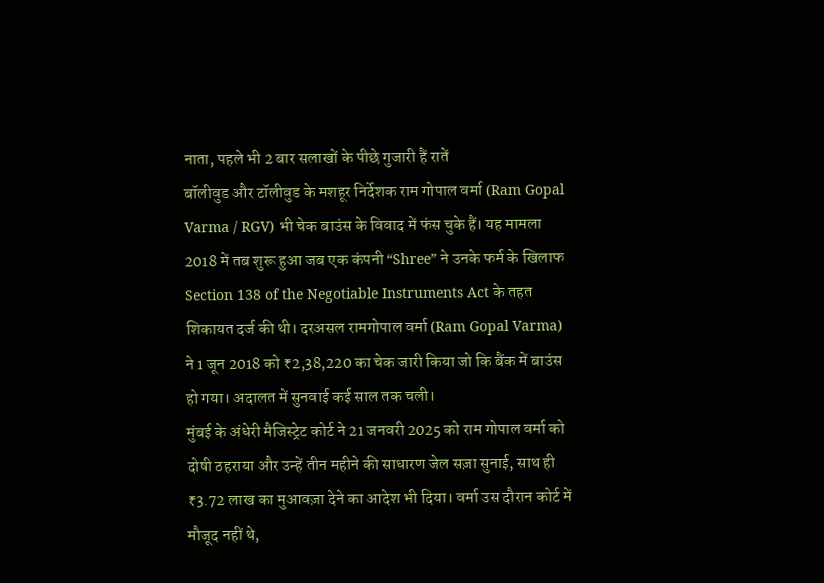नाता, पहले भी 2 बार सलाखों के पीछे गुजारी हैं रातें
बॉलीवुड और टॉलीवुड के मशहूर निर्देशक राम गोपाल वर्मा (Ram Gopal Varma / RGV) भी चेक बाउंस के विवाद में फंस चुके हैं। यह मामला 2018 में तब शुरू हुआ जब एक कंपनी “Shree” ने उनके फर्म के खिलाफ Section 138 of the Negotiable Instruments Act के तहत शिकायत दर्ज की थी। दरअसल रामगोपाल वर्मा (Ram Gopal Varma) ने 1 जून 2018 को ₹2,38,220 का चेक जारी किया जो कि बैंक में बाउंस हो गया। अदालत में सुनवाई कई साल तक चली।
मुंबई के अंधेरी मैजिस्ट्रेट कोर्ट ने 21 जनवरी 2025 को राम गोपाल वर्मा को दोषी ठहराया और उन्हें तीन महीने की साधारण जेल सज़ा सुनाई, साथ ही ₹3.72 लाख का मुआवज़ा देने का आदेश भी दिया। वर्मा उस दौरान कोर्ट में मौजूद नहीं थे,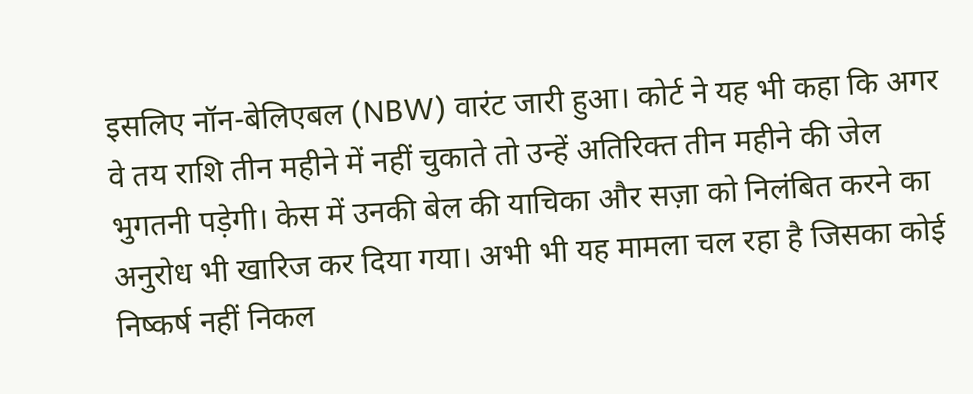इसलिए नॉन-बेलिएबल (NBW) वारंट जारी हुआ। कोर्ट ने यह भी कहा कि अगर वे तय राशि तीन महीने में नहीं चुकाते तो उन्हें अतिरिक्त तीन महीने की जेल भुगतनी पड़ेगी। केस में उनकी बेल की याचिका और सज़ा को निलंबित करने का अनुरोध भी खारिज कर दिया गया। अभी भी यह मामला चल रहा है जिसका कोई निष्कर्ष नहीं निकल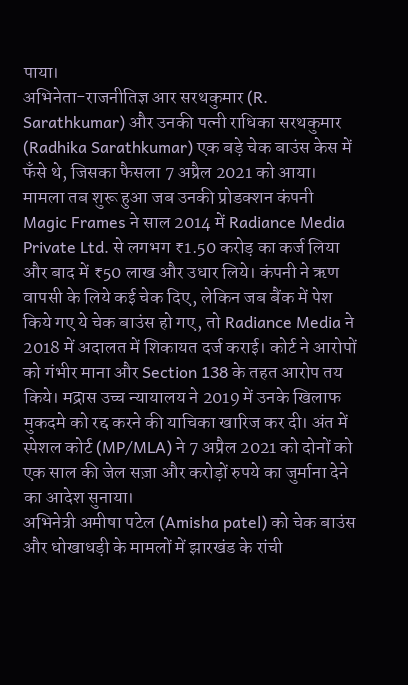पाया।
अभिनेता-राजनीतिज्ञ आर सरथकुमार (R. Sarathkumar) और उनकी पत्नी राधिका सरथकुमार (Radhika Sarathkumar) एक बड़े चेक बाउंस केस में फँसे थे, जिसका फैसला 7 अप्रैल 2021 को आया।
मामला तब शुरू हुआ जब उनकी प्रोडक्शन कंपनी Magic Frames ने साल 2014 में Radiance Media Private Ltd. से लगभग ₹1.50 करोड़ का कर्ज लिया और बाद में ₹50 लाख और उधार लिये। कंपनी ने ऋण वापसी के लिये कई चेक दिए, लेकिन जब बैंक में पेश किये गए ये चेक बाउंस हो गए, तो Radiance Media ने 2018 में अदालत में शिकायत दर्ज कराई। कोर्ट ने आरोपों को गंभीर माना और Section 138 के तहत आरोप तय किये। मद्रास उच्च न्यायालय ने 2019 में उनके खिलाफ मुकदमे को रद्द करने की याचिका खारिज कर दी। अंत में स्पेशल कोर्ट (MP/MLA) ने 7 अप्रैल 2021 को दोनों को एक साल की जेल सज़ा और करोड़ों रुपये का जुर्माना देने का आदेश सुनाया।
अभिनेत्री अमीषा पटेल (Amisha patel) को चेक बाउंस और धोखाधड़ी के मामलों में झारखंड के रांची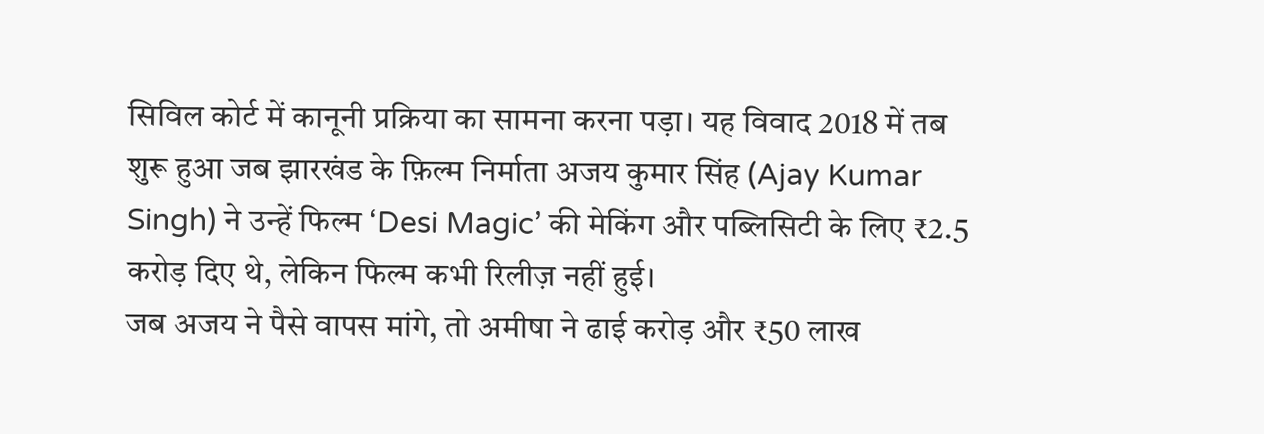सिविल कोर्ट में कानूनी प्रक्रिया का सामना करना पड़ा। यह विवाद 2018 में तब शुरू हुआ जब झारखंड के फ़िल्म निर्माता अजय कुमार सिंह (Ajay Kumar Singh) ने उन्हें फिल्म ‘Desi Magic’ की मेकिंग और पब्लिसिटी के लिए ₹2.5 करोड़ दिए थे, लेकिन फिल्म कभी रिलीज़ नहीं हुई।
जब अजय ने पैसे वापस मांगे, तो अमीषा ने ढाई करोड़ और ₹50 लाख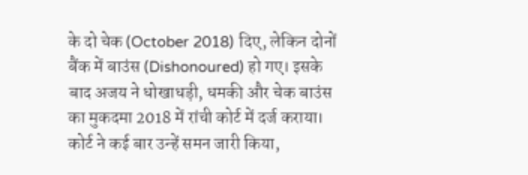के दो चेक (October 2018) दिए, लेकिन दोनों बैंक में बाउंस (Dishonoured) हो गए। इसके बाद अजय ने धोखाधड़ी, धमकी और चेक बाउंस का मुकदमा 2018 में रांची कोर्ट में दर्ज कराया। कोर्ट ने कई बार उन्हें समन जारी किया,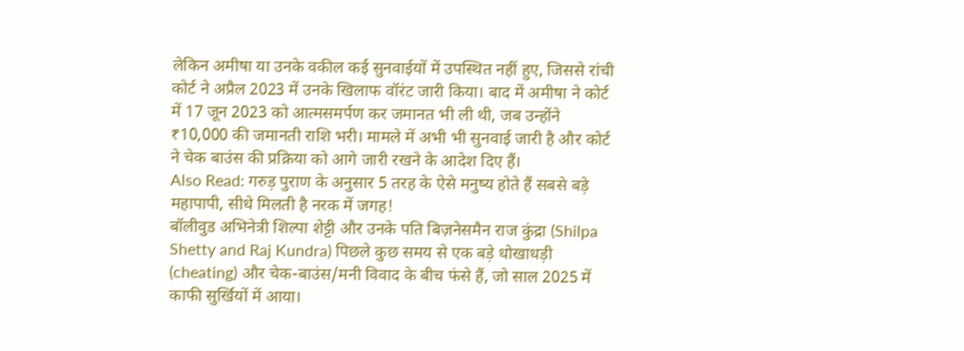लेकिन अमीषा या उनके वकील कई सुनवाईयों में उपस्थित नहीं हुए, जिससे रांची कोर्ट ने अप्रैल 2023 में उनके खिलाफ वॉरंट जारी किया। बाद में अमीषा ने कोर्ट में 17 जून 2023 को आत्मसमर्पण कर जमानत भी ली थी, जब उन्होंने ₹10,000 की जमानती राशि भरी। मामले में अभी भी सुनवाई जारी है और कोर्ट ने चेक बाउंस की प्रक्रिया को आगे जारी रखने के आदेश दिए हैं।
Also Read: गरुड़ पुराण के अनुसार 5 तरह के ऐसे मनुष्य होते हैं सबसे बड़े महापापी, सीधे मिलती है नरक में जगह!
बॉलीवुड अभिनेत्री शिल्पा शेट्टी और उनके पति बिज़नेसमैन राज कुंद्रा (Shilpa Shetty and Raj Kundra) पिछले कुछ समय से एक बड़े धोखाधड़ी (cheating) और चेक-बाउंस/मनी विवाद के बीच फंसे हैं, जो साल 2025 में काफी सुर्खियों में आया।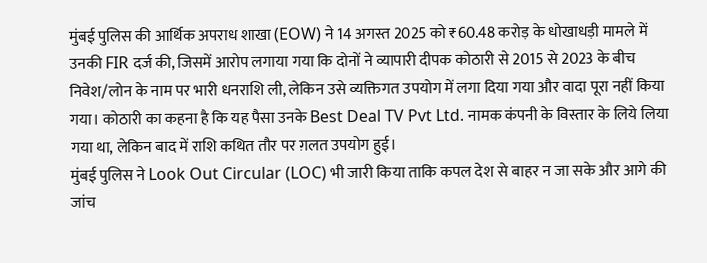मुंबई पुलिस की आर्थिक अपराध शाखा (EOW) ने 14 अगस्त 2025 को ₹60.48 करोड़ के धोखाधड़ी मामले में उनकी FIR दर्ज की, जिसमें आरोप लगाया गया कि दोनों ने व्यापारी दीपक कोठारी से 2015 से 2023 के बीच निवेश/लोन के नाम पर भारी धनराशि ली, लेकिन उसे व्यक्तिगत उपयोग में लगा दिया गया और वादा पूरा नहीं किया गया। कोठारी का कहना है कि यह पैसा उनके Best Deal TV Pvt Ltd. नामक कंपनी के विस्तार के लिये लिया गया था, लेकिन बाद में राशि कथित तौर पर ग़लत उपयोग हुई।
मुंबई पुलिस ने Look Out Circular (LOC) भी जारी किया ताकि कपल देश से बाहर न जा सके और आगे की जांच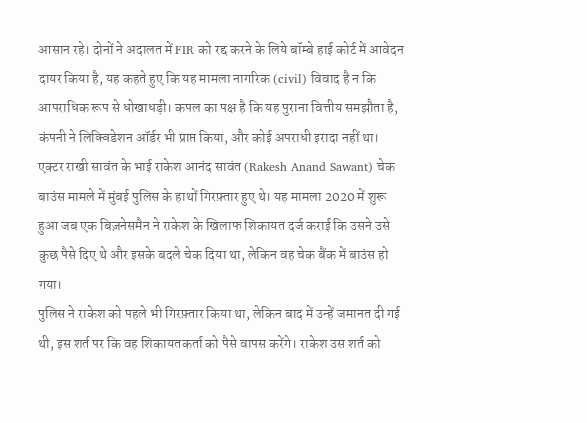आसान रहे। दोनों ने अदालत में FIR को रद्द करने के लिये बॉम्बे हाई कोर्ट में आवेदन दायर किया है, यह कहते हुए कि यह मामला नागरिक (civil) विवाद है न कि आपराधिक रूप से धोखाधड़ी। कपल का पक्ष है कि यह पुराना वित्तीय समझौता है, कंपनी ने लिक्विडेशन ऑर्डर भी प्राप्त किया, और कोई अपराधी इरादा नहीं था।
एक्टर राखी सावंत के भाई राकेश आनंद सावंत (Rakesh Anand Sawant) चेक बाउंस मामले में मुंबई पुलिस के हाथों गिरफ़्तार हुए थे। यह मामला 2020 में शुरू हुआ जब एक बिज़नेसमैन ने राकेश के खिलाफ शिकायत दर्ज कराई कि उसने उसे कुछ पैसे दिए थे और इसके बदले चेक दिया था, लेकिन वह चेक बैंक में बाउंस हो गया।
पुलिस ने राकेश को पहले भी गिरफ़्तार किया था, लेकिन बाद में उन्हें जमानत दी गई थी, इस शर्त पर कि वह शिकायतकर्ता को पैसे वापस करेंगे। राकेश उस शर्त को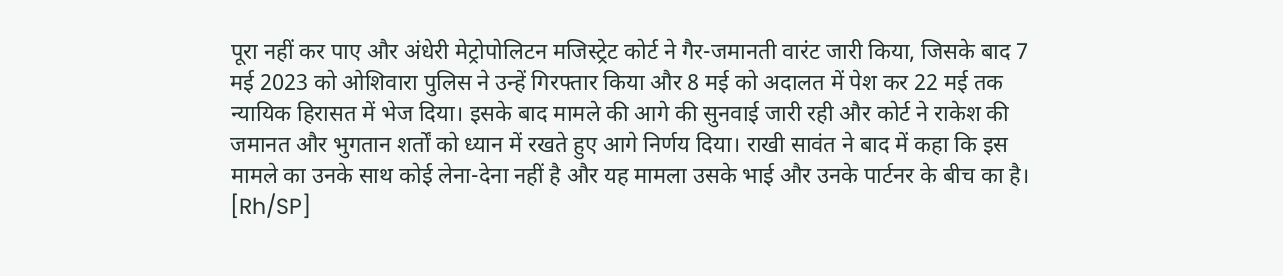पूरा नहीं कर पाए और अंधेरी मेट्रोपोलिटन मजिस्ट्रेट कोर्ट ने गैर-जमानती वारंट जारी किया, जिसके बाद 7 मई 2023 को ओशिवारा पुलिस ने उन्हें गिरफ्तार किया और 8 मई को अदालत में पेश कर 22 मई तक न्यायिक हिरासत में भेज दिया। इसके बाद मामले की आगे की सुनवाई जारी रही और कोर्ट ने राकेश की जमानत और भुगतान शर्तों को ध्यान में रखते हुए आगे निर्णय दिया। राखी सावंत ने बाद में कहा कि इस मामले का उनके साथ कोई लेना-देना नहीं है और यह मामला उसके भाई और उनके पार्टनर के बीच का है। [Rh/SP]